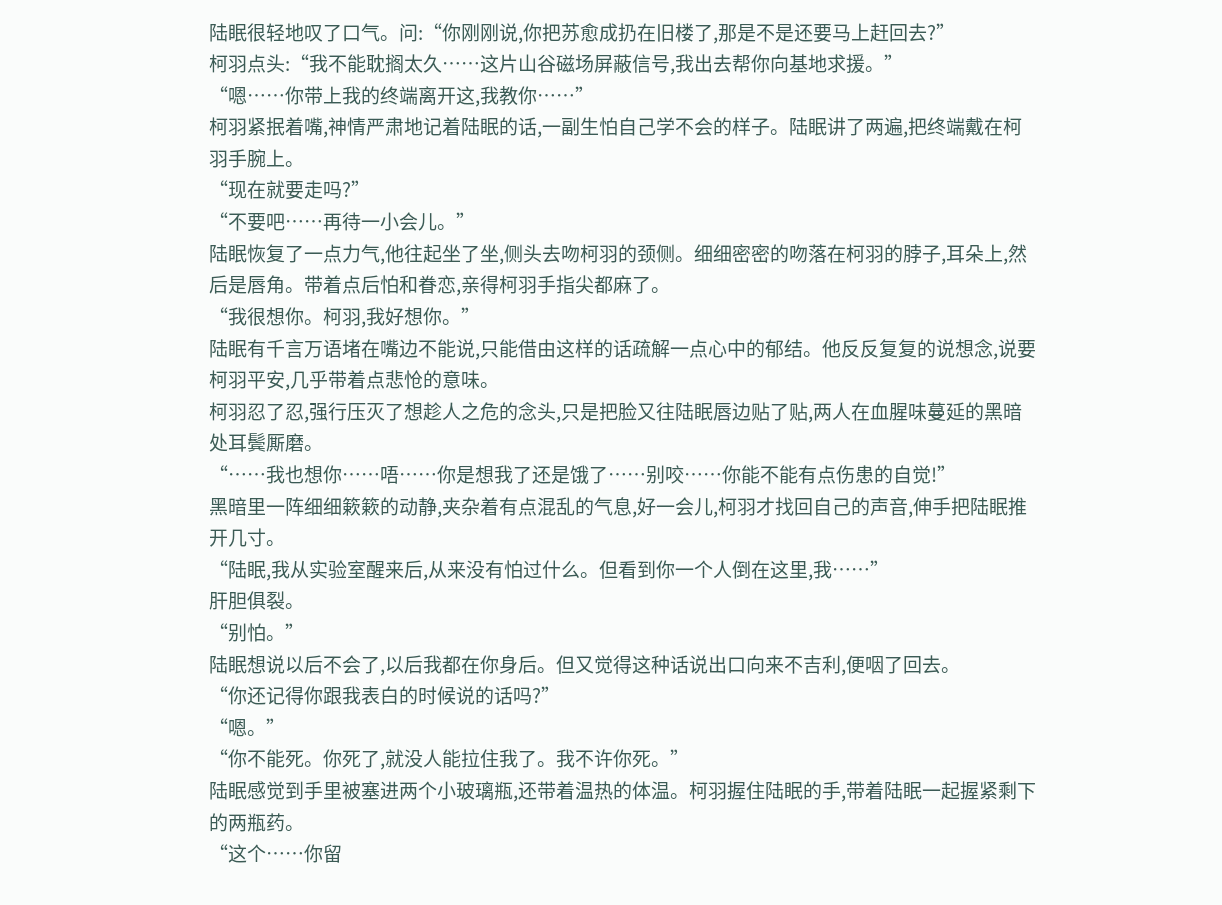陆眠很轻地叹了口气。问:“你刚刚说,你把苏愈成扔在旧楼了,那是不是还要马上赶回去?”
柯羽点头:“我不能耽搁太久……这片山谷磁场屏蔽信号,我出去帮你向基地求援。”
“嗯……你带上我的终端离开这,我教你……”
柯羽紧抿着嘴,神情严肃地记着陆眠的话,一副生怕自己学不会的样子。陆眠讲了两遍,把终端戴在柯羽手腕上。
“现在就要走吗?”
“不要吧……再待一小会儿。”
陆眠恢复了一点力气,他往起坐了坐,侧头去吻柯羽的颈侧。细细密密的吻落在柯羽的脖子,耳朵上,然后是唇角。带着点后怕和眷恋,亲得柯羽手指尖都麻了。
“我很想你。柯羽,我好想你。”
陆眠有千言万语堵在嘴边不能说,只能借由这样的话疏解一点心中的郁结。他反反复复的说想念,说要柯羽平安,几乎带着点悲怆的意味。
柯羽忍了忍,强行压灭了想趁人之危的念头,只是把脸又往陆眠唇边贴了贴,两人在血腥味蔓延的黑暗处耳鬓厮磨。
“……我也想你……唔……你是想我了还是饿了……别咬……你能不能有点伤患的自觉!”
黑暗里一阵细细簌簌的动静,夹杂着有点混乱的气息,好一会儿,柯羽才找回自己的声音,伸手把陆眠推开几寸。
“陆眠,我从实验室醒来后,从来没有怕过什么。但看到你一个人倒在这里,我……”
肝胆俱裂。
“别怕。”
陆眠想说以后不会了,以后我都在你身后。但又觉得这种话说出口向来不吉利,便咽了回去。
“你还记得你跟我表白的时候说的话吗?”
“嗯。”
“你不能死。你死了,就没人能拉住我了。我不许你死。”
陆眠感觉到手里被塞进两个小玻璃瓶,还带着温热的体温。柯羽握住陆眠的手,带着陆眠一起握紧剩下的两瓶药。
“这个……你留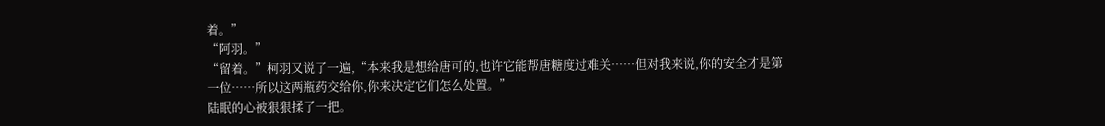着。”
“阿羽。”
“留着。”柯羽又说了一遍,“本来我是想给唐可的,也许它能帮唐糖度过难关……但对我来说,你的安全才是第一位……所以这两瓶药交给你,你来决定它们怎么处置。”
陆眠的心被狠狠揉了一把。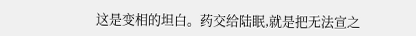这是变相的坦白。药交给陆眠,就是把无法宣之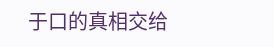于口的真相交给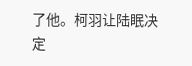了他。柯羽让陆眠决定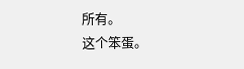所有。
这个笨蛋。